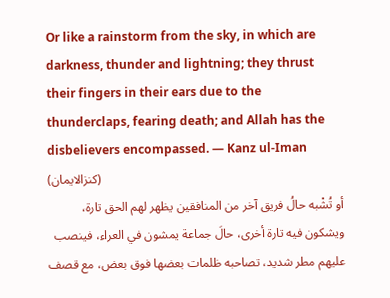Or like a rainstorm from the sky, in which are darkness, thunder and lightning; they thrust their fingers in their ears due to the thunderclaps, fearing death; and Allah has the disbelievers encompassed. — Kanz ul-Iman (کنزالایمان)
أو تُشْبه حالُ فريق آخر من المنافقين يظهر لهم الحق تارة، ويشكون فيه تارة أخرى، حالَ جماعة يمشون في العراء، فينصب عليهم مطر شديد، تصاحبه ظلمات بعضها فوق بعض، مع قصف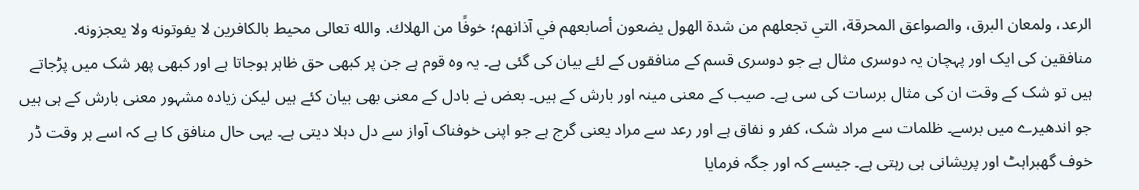الرعد، ولمعان البرق، والصواعق المحرقة، التي تجعلهم من شدة الهول يضعون أصابعهم في آذانهم؛ خوفًا من الهلاك. والله تعالى محيط بالكافرين لا يفوتونه ولا يعجزونه.
منافقین کی ایک اور پہچان یہ دوسری مثال ہے جو دوسری قسم کے منافقوں کے لئے بیان کی گئی ہے۔ یہ وہ قوم ہے جن پر کبھی حق ظاہر ہوجاتا ہے اور کبھی پھر شک میں پڑجاتے ہیں تو شک کے وقت ان کی مثال برسات کی سی ہے۔ صیب کے معنی مینہ اور بارش کے ہیں۔ بعض نے بادل کے معنی بھی بیان کئے ہیں لیکن زیادہ مشہور معنی بارش کے ہی ہیں جو اندھیرے میں برسے۔ ظلمات سے مراد شک، کفر و نفاق ہے اور رعد سے مراد یعنی گرج ہے جو اپنی خوفناک آواز سے دل دہلا دیتی ہے۔ یہی حال منافق کا ہے کہ اسے ہر وقت ڈر خوف گھبراہٹ اور پریشانی ہی رہتی ہے۔ جیسے کہ اور جگہ فرمایا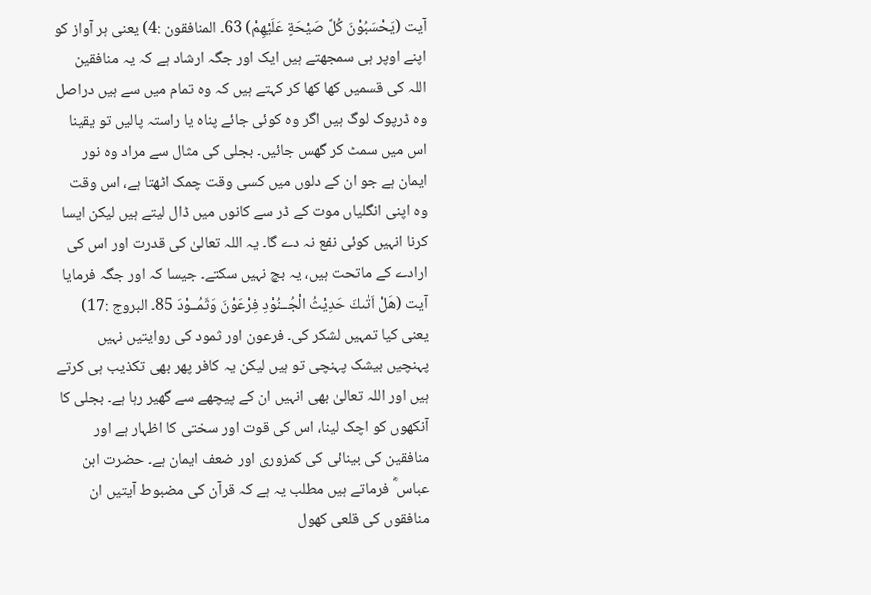آیت (يَحْسَبُوْنَ كُلَّ صَيْحَةٍ عَلَيْهِمْ) 63۔ المنافقون :4) یعنی ہر آواز کو اپنے اوپر ہی سمجھتے ہیں ایک اور جگہ ارشاد ہے کہ یہ منافقین اللہ کی قسمیں کھا کھا کر کہتے ہیں کہ وہ تمام میں سے ہیں دراصل وہ ڈرپوک لوگ ہیں اگر وہ کوئی جائے پناہ یا راستہ پالیں تو یقینا اس میں سمٹ کر گھس جائیں۔ بجلی کی مثال سے مراد وہ نور ایمان ہے جو ان کے دلوں میں کسی وقت چمک اٹھتا ہے، اس وقت وہ اپنی انگلیاں موت کے ڈر سے کانوں میں ڈال لیتے ہیں لیکن ایسا کرنا انہیں کوئی نفع نہ دے گا۔ یہ اللہ تعالیٰ کی قدرت اور اس کی ارادے کے ماتحت ہیں، یہ بچ نہیں سکتے۔ جیسا کہ اور جگہ فرمایا آیت (هَلْ اَتٰىكَ حَدِيْثُ الْجُــنُوْدِ فِرْعَوْنَ وَثَمُــوْدَ 85۔ البروج :17) یعنی کیا تمہیں لشکر کی۔ فرعون اور ثمود کی روایتیں نہیں پہنچیں بیشک پہنچی تو ہیں لیکن یہ کافر پھر بھی تکذیب ہی کرتے ہیں اور اللہ تعالیٰ بھی انہیں ان کے پیچھے سے گھیر رہا ہے۔ بجلی کا آنکھوں کو اچک لینا، اس کی قوت اور سختی کا اظہار ہے اور منافقین کی بینائی کی کمزوری اور ضعف ایمان ہے۔ حضرت ابن عباس ؓ فرماتے ہیں مطلب یہ ہے کہ قرآن کی مضبوط آیتیں ان منافقوں کی قلعی کھول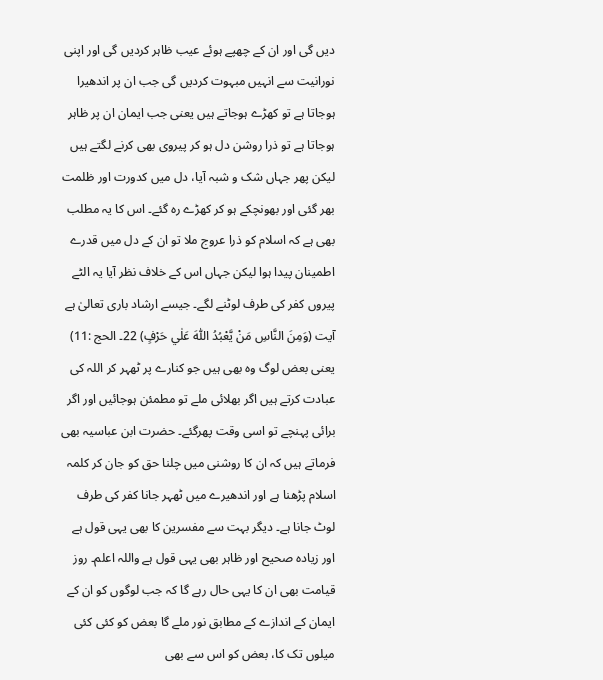دیں گی اور ان کے چھپے ہوئے عیب ظاہر کردیں گی اور اپنی نورانیت سے انہیں مبہوت کردیں گی جب ان پر اندھیرا ہوجاتا ہے تو کھڑے ہوجاتے ہیں یعنی جب ایمان ان پر ظاہر ہوجاتا ہے تو ذرا روشن دل ہو کر پیروی بھی کرنے لگتے ہیں لیکن پھر جہاں شک و شبہ آیا، دل میں کدورت اور ظلمت بھر گئی اور بھونچکے ہو کر کھڑے رہ گئے۔ اس کا یہ مطلب بھی ہے کہ اسلام کو ذرا عروج ملا تو ان کے دل میں قدرے اطمینان پیدا ہوا لیکن جہاں اس کے خلاف نظر آیا یہ الٹے پیروں کفر کی طرف لوٹنے لگے۔ جیسے ارشاد باری تعالیٰ ہے آیت (وَمِنَ النَّاسِ مَنْ يَّعْبُدُ اللّٰهَ عَلٰي حَرْفٍ) 22۔ الحج :11) یعنی بعض لوگ وہ بھی ہیں جو کنارے پر ٹھہر کر اللہ کی عبادت کرتے ہیں اگر بھلائی ملے تو مطمئن ہوجائیں اور اگر برائی پہنچے تو اسی وقت پھرگئے۔ حضرت ابن عباسیہ بھی فرماتے ہیں کہ ان کا روشنی میں چلنا حق کو جان کر کلمہ اسلام پڑھنا ہے اور اندھیرے میں ٹھہر جانا کفر کی طرف لوٹ جانا ہے۔ دیگر بہت سے مفسرین کا بھی یہی قول ہے اور زیادہ صحیح اور ظاہر بھی یہی قول ہے واللہ اعلم۔ روز قیامت بھی ان کا یہی حال رہے گا کہ جب لوگوں کو ان کے ایمان کے اندازے کے مطابق نور ملے گا بعض کو کئی کئی میلوں تک کا، بعض کو اس سے بھی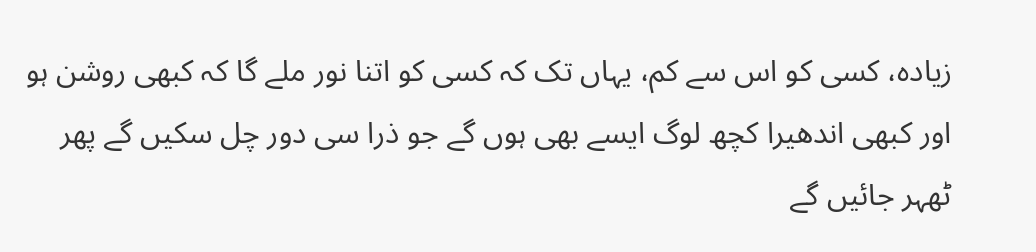زیادہ، کسی کو اس سے کم، یہاں تک کہ کسی کو اتنا نور ملے گا کہ کبھی روشن ہو اور کبھی اندھیرا کچھ لوگ ایسے بھی ہوں گے جو ذرا سی دور چل سکیں گے پھر ٹھہر جائیں گے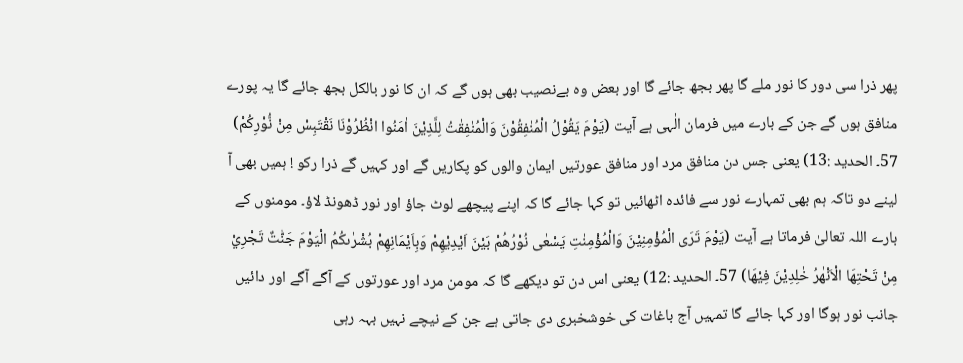پھر ذرا سی دور کا نور ملے گا پھر بجھ جائے گا اور بعض وہ بےنصیب بھی ہوں گے کہ ان کا نور بالکل بجھ جائے گا یہ پورے منافق ہوں گے جن کے بارے میں فرمان الٰہی ہے آیت (يَوْمَ يَقُوْلُ الْمُنٰفِقُوْنَ وَالْمُنٰفِقٰتُ لِلَّذِيْنَ اٰمَنُوا انْظُرُوْنَا نَقْتَبِسْ مِنْ نُّوْرِكُمْ) 57۔ الحدید :13) یعنی جس دن منافق مرد اور منافق عورتیں ایمان والوں کو پکاریں گے اور کہیں گے ذرا رکو ! ہمیں بھی آ لینے دو تاکہ ہم بھی تمہارے نور سے فائدہ اٹھائیں تو کہا جائے گا کہ اپنے پیچھے لوٹ جاؤ اور نور ڈھونڈ لاؤ۔ مومنوں کے بارے اللہ تعالیٰ فرماتا ہے آیت (يَوْمَ تَرَى الْمُؤْمِنِيْنَ وَالْمُؤْمِنٰتِ يَسْعٰى نُوْرُهُمْ بَيْنَ اَيْدِيْهِمْ وَبِاَيْمَانِهِمْ بُشْرٰىكُمُ الْيَوْمَ جَنّٰتٌ تَجْرِيْ مِنْ تَحْتِهَا الْاَنْهٰرُ خٰلِدِيْنَ فِيْهَا) 57۔ الحدید :12) یعنی اس دن تو دیکھے گا کہ مومن مرد اور عورتوں کے آگے آگے اور دائیں جانب نور ہوگا اور کہا جائے گا تمہیں آج باغات کی خوشخبری دی جاتی ہے جن کے نیچے نہیں بہہ رہی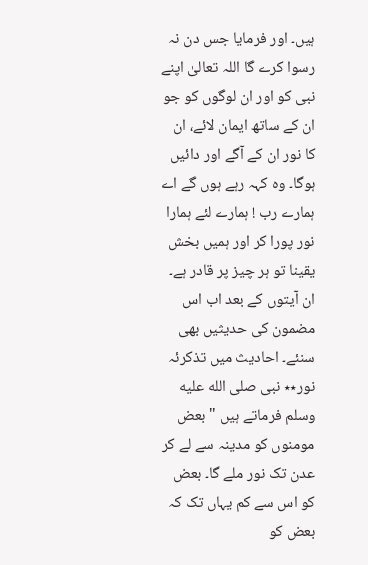ہیں۔ اور فرمایا جس دن نہ رسوا کرے گا اللہ تعالیٰ اپنے نبی کو اور ان لوگوں کو جو ان کے ساتھ ایمان لائے، ان کا نور ان کے آگے اور دائیں ہوگا۔ وہ کہہ رہے ہوں گے اے ہمارے رب ! ہمارے لئے ہمارا نور پورا کر اور ہمیں بخش یقینا تو ہر چیز پر قادر ہے۔ ان آیتوں کے بعد اب اس مضمون کی حدیثیں بھی سنئے۔ احادیث میں تذکرئہ نور٭٭ نبی صلى الله عليه وسلم فرماتے ہیں " بعض مومنوں کو مدینہ سے لے کر عدن تک نور ملے گا۔ بعض کو اس سے کم یہاں تک کہ بعض کو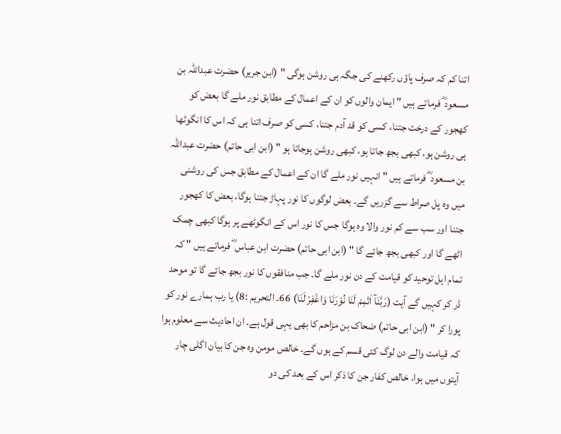اتنا کم کہ صرف پاؤں رکھنے کی جگہ ہی روشن ہوگی " (ابن جریر) حضرت عبداللہ بن مسعود ؓ فرماتے ہیں " ایمان والوں کو ان کے اعمال کے مطابق نور ملے گا بعض کو کھجور کے درخت جتنا، کسی کو قد آدم جتنا، کسی کو صرف اتنا ہی کہ اس کا انگوٹھا ہی روشن ہو، کبھی بجھ جاتا ہو، کبھی روشن ہوجاتا ہو " (ابن ابی حاتم) حضرت عبداللہ بن مسعود ؓ فرماتے ہیں " انہیں نور ملے گا ان کے اعمال کے مطابق جس کی روشنی میں وہ پل صراط سے گزریں گے۔ بعض لوگوں کا نور پہاڑ جتنا ہوگا، بعض کا کھجور جتنا اور سب سے کم نور والا وہ ہوگا جس کا نور اس کے انگوٹھے پر ہوگا کبھی چمک اٹھے گا اور کبھی بجھ جائے گا " (ابن ابی حاتم) حضرت ابن عباس ؓ فرماتے ہیں " کہ تمام اہل توحید کو قیامت کے دن نور ملے گا۔ جب منافقوں کا نور بجھ جائے گا تو موحد ڈر کر کہیں گے آیت (رَبَّنَآ اَتْمِمْ لَنَا نُوْرَنَا وَاغْفِرْ لَنَا) 66۔ التحریم :8) یا رب ہمارے نور کو پورا کر " (ابن ابی حاتم) ضحاک بن مزاحم کا بھی یہی قول ہے۔ ان احادیث سے معلوم ہوا کہ قیامت والے دن لوگ کئی قسم کے ہوں گے۔ خالص مومن وہ جن کا بیان اگلی چار آیتوں میں ہوا، خالص کفار جن کا ذکر اس کے بعد کی دو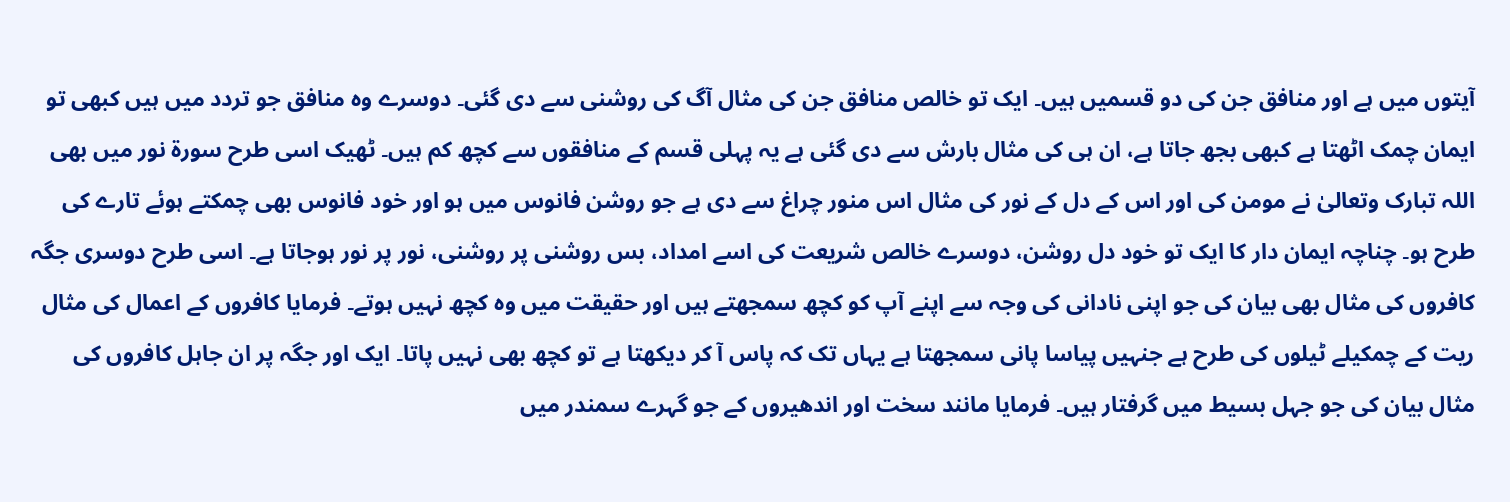آیتوں میں ہے اور منافق جن کی دو قسمیں ہیں۔ ایک تو خالص منافق جن کی مثال آگ کی روشنی سے دی گئی۔ دوسرے وہ منافق جو تردد میں ہیں کبھی تو ایمان چمک اٹھتا ہے کبھی بجھ جاتا ہے، ان ہی کی مثال بارش سے دی گئی ہے یہ پہلی قسم کے منافقوں سے کچھ کم ہیں۔ ٹھیک اسی طرح سورة نور میں بھی اللہ تبارک وتعالیٰ نے مومن کی اور اس کے دل کے نور کی مثال اس منور چراغ سے دی ہے جو روشن فانوس میں ہو اور خود فانوس بھی چمکتے ہوئے تارے کی طرح ہو۔ چناچہ ایمان دار کا ایک تو خود دل روشن، دوسرے خالص شریعت کی اسے امداد، بس روشنی پر روشنی، نور پر نور ہوجاتا ہے۔ اسی طرح دوسری جگہ کافروں کی مثال بھی بیان کی جو اپنی نادانی کی وجہ سے اپنے آپ کو کچھ سمجھتے ہیں اور حقیقت میں وہ کچھ نہیں ہوتے۔ فرمایا کافروں کے اعمال کی مثال ریت کے چمکیلے ٹیلوں کی طرح ہے جنہیں پیاسا پانی سمجھتا ہے یہاں تک کہ پاس آ کر دیکھتا ہے تو کچھ بھی نہیں پاتا۔ ایک اور جگہ پر ان جاہل کافروں کی مثال بیان کی جو جہل بسیط میں گرفتار ہیں۔ فرمایا مانند سخت اور اندھیروں کے جو گہرے سمندر میں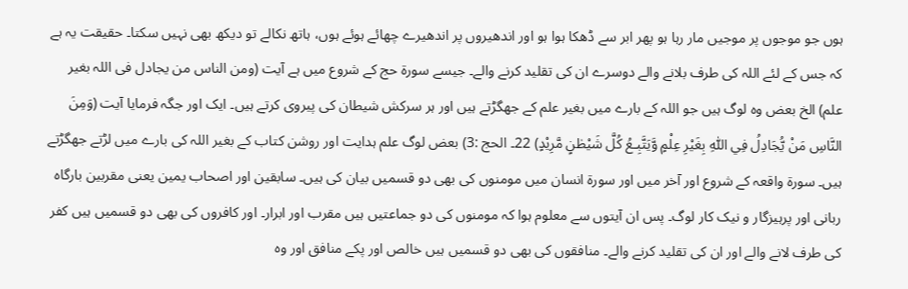ہوں جو موجوں پر موجیں مار رہا ہو پھر ابر سے ڈھکا ہوا ہو اور اندھیروں پر اندھیرے چھائے ہوئے ہوں، ہاتھ نکالے تو دیکھ بھی نہیں سکتا۔ حقیقت یہ ہے کہ جس کے لئے اللہ کی طرف بلانے والے دوسرے ان کی تقلید کرنے والے۔ جیسے سورة حج کے شروع میں ہے آیت (ومن الناس من یجادل فی اللہ بغیر علم) الخ بعض وہ لوگ ہیں جو اللہ کے بارے میں بغیر علم کے جھگڑتے ہیں اور ہر سرکش شیطان کی پیروی کرتے ہیں۔ ایک اور جگہ فرمایا آیت (وَمِنَ النَّاسِ مَنْ يُّجَادِلُ فِي اللّٰهِ بِغَيْرِ عِلْمٍ وَّيَتَّبِـعُ كُلَّ شَيْطٰنٍ مَّرِيْدٍ) 22۔ الحج :3) بعض لوگ علم ہدایت اور روشن کتاب کے بغیر اللہ کی بارے میں لڑتے جھگڑتے ہیں۔ سورة واقعہ کے شروع اور آخر میں اور سورة انسان میں مومنوں کی بھی دو قسمیں بیان کی ہیں۔ سابقین اور اصحاب یمین یعنی مقربین بارگاہ ربانی اور پرہیزگار و نیک کار لوگ۔ پس ان آیتوں سے معلوم ہوا کہ مومنوں کی دو جماعتیں ہیں مقرب اور ابرار۔ اور کافروں کی بھی دو قسمیں ہیں کفر کی طرف لانے والے اور ان کی تقلید کرنے والے۔ منافقوں کی بھی دو قسمیں ہیں خالص اور پکے منافق اور وہ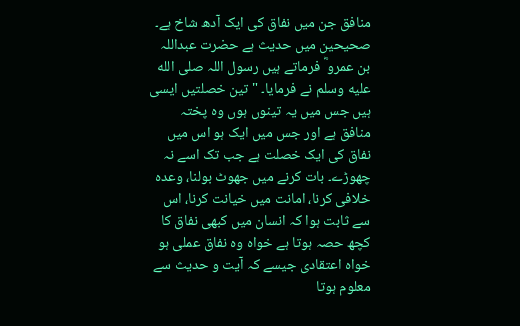منافق جن میں نفاق کی ایک آدھ شاخ ہے۔ صحیحین میں حدیث ہے حضرت عبداللہ بن عمرو ؓ فرماتے ہیں رسول اللہ صلى الله عليه وسلم نے فرمایا۔ " تین خصلتیں ایسی ہیں جس میں یہ تینوں ہوں وہ پختہ منافق ہے اور جس میں ایک ہو اس میں نفاق کی ایک خصلت ہے جب تک اسے نہ چھوڑے۔ بات کرنے میں جھوٹ بولنا، وعدہ خلافی کرنا، امانت میں خیانت کرنا، اس سے ثابت ہوا کہ انسان میں کبھی نفاق کا کچھ حصہ ہوتا ہے خواہ وہ نفاق عملی ہو خواہ اعتقادی جیسے کہ آیت و حدیث سے معلوم ہوتا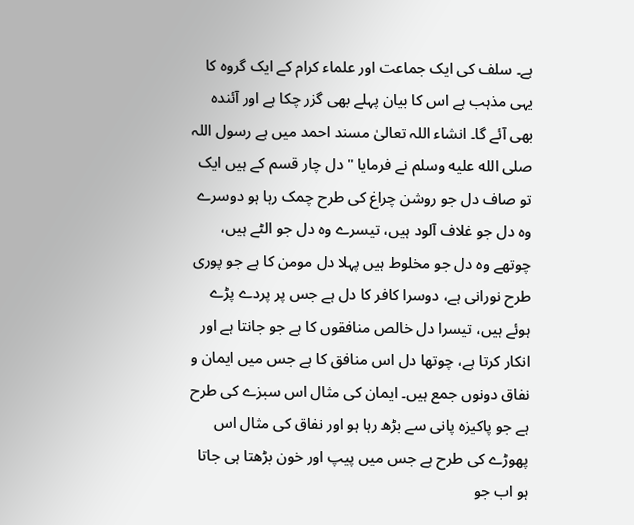ہے۔ سلف کی ایک جماعت اور علماء کرام کے ایک گروہ کا یہی مذہب ہے اس کا بیان پہلے بھی گزر چکا ہے اور آئندہ بھی آئے گا۔ انشاء اللہ تعالیٰ مسند احمد میں ہے رسول اللہ صلى الله عليه وسلم نے فرمایا " دل چار قسم کے ہیں ایک تو صاف دل جو روشن چراغ کی طرح چمک رہا ہو دوسرے وہ دل جو غلاف آلود ہیں، تیسرے وہ دل جو الٹے ہیں، چوتھے وہ دل جو مخلوط ہیں پہلا دل مومن کا ہے جو پوری طرح نورانی ہے، دوسرا کافر کا دل ہے جس پر پردے پڑے ہوئے ہیں، تیسرا دل خالص منافقوں کا ہے جو جانتا ہے اور انکار کرتا ہے، چوتھا دل اس منافق کا ہے جس میں ایمان و نفاق دونوں جمع ہیں۔ ایمان کی مثال اس سبزے کی طرح ہے جو پاکیزہ پانی سے بڑھ رہا ہو اور نفاق کی مثال اس پھوڑے کی طرح ہے جس میں پیپ اور خون بڑھتا ہی جاتا ہو اب جو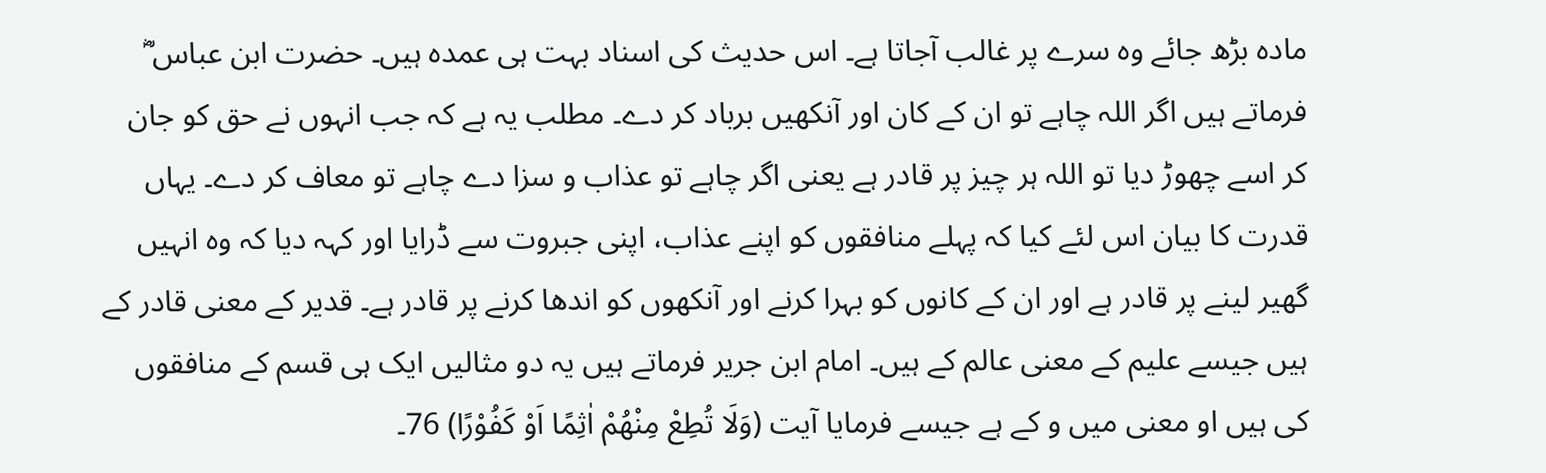مادہ بڑھ جائے وہ سرے پر غالب آجاتا ہے۔ اس حدیث کی اسناد بہت ہی عمدہ ہیں۔ حضرت ابن عباس ؓ فرماتے ہیں اگر اللہ چاہے تو ان کے کان اور آنکھیں برباد کر دے۔ مطلب یہ ہے کہ جب انہوں نے حق کو جان کر اسے چھوڑ دیا تو اللہ ہر چیز پر قادر ہے یعنی اگر چاہے تو عذاب و سزا دے چاہے تو معاف کر دے۔ یہاں قدرت کا بیان اس لئے کیا کہ پہلے منافقوں کو اپنے عذاب، اپنی جبروت سے ڈرایا اور کہہ دیا کہ وہ انہیں گھیر لینے پر قادر ہے اور ان کے کانوں کو بہرا کرنے اور آنکھوں کو اندھا کرنے پر قادر ہے۔ قدیر کے معنی قادر کے ہیں جیسے علیم کے معنی عالم کے ہیں۔ امام ابن جریر فرماتے ہیں یہ دو مثالیں ایک ہی قسم کے منافقوں کی ہیں او معنی میں و کے ہے جیسے فرمایا آیت (وَلَا تُطِعْ مِنْهُمْ اٰثِمًا اَوْ كَفُوْرًا) 76۔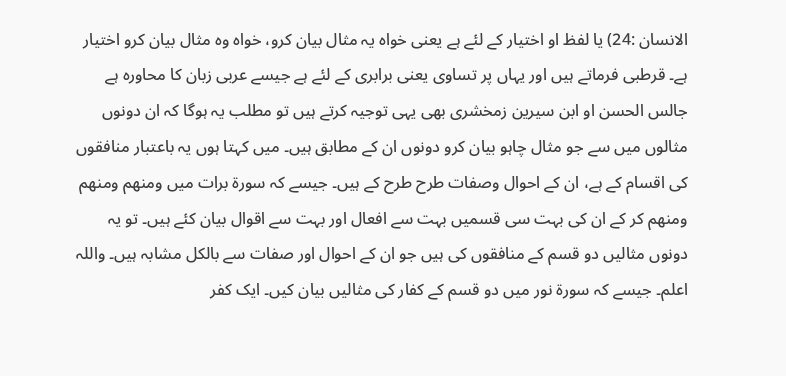الانسان :24) یا لفظ او اختیار کے لئے ہے یعنی خواہ یہ مثال بیان کرو، خواہ وہ مثال بیان کرو اختیار ہے۔ قرطبی فرماتے ہیں اور یہاں پر تساوی یعنی برابری کے لئے ہے جیسے عربی زبان کا محاورہ ہے جالس الحسن او ابن سیرین زمخشری بھی یہی توجیہ کرتے ہیں تو مطلب یہ ہوگا کہ ان دونوں مثالوں میں سے جو مثال چاہو بیان کرو دونوں ان کے مطابق ہیں۔ میں کہتا ہوں یہ باعتبار منافقوں کی اقسام کے ہے، ان کے احوال وصفات طرح طرح کے ہیں۔ جیسے کہ سورة برات میں ومنھم ومنھم ومنھم کر کے ان کی بہت سی قسمیں بہت سے افعال اور بہت سے اقوال بیان کئے ہیں۔ تو یہ دونوں مثالیں دو قسم کے منافقوں کی ہیں جو ان کے احوال اور صفات سے بالکل مشابہ ہیں۔ واللہ اعلم۔ جیسے کہ سورة نور میں دو قسم کے کفار کی مثالیں بیان کیں۔ ایک کفر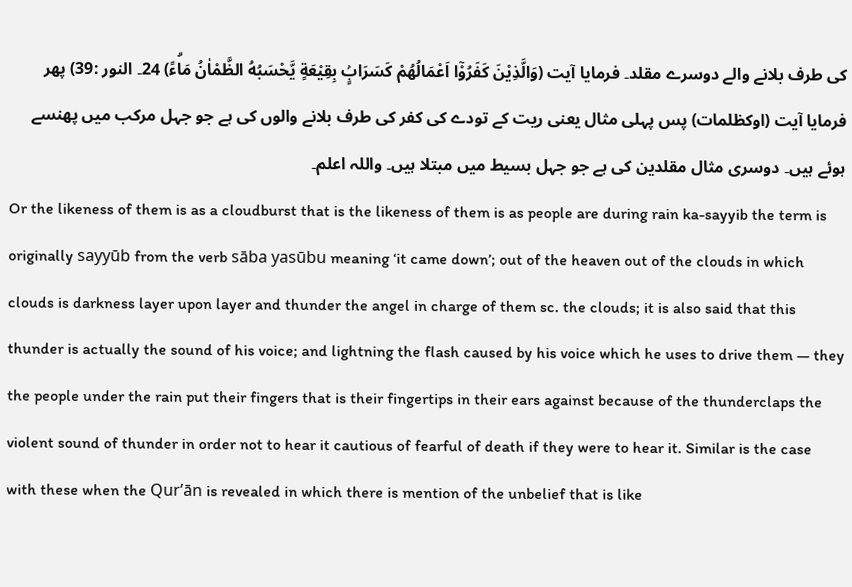کی طرف بلانے والے دوسرے مقلد۔ فرمایا آیت (وَالَّذِيْنَ كَفَرُوْٓا اَعْمَالُهُمْ كَسَرَابٍۢ بِقِيْعَةٍ يَّحْسَبُهُ الظَّمْاٰنُ مَاۗءً) 24۔ النور :39) پھر فرمایا آیت (اوکظلمات) پس پہلی مثال یعنی ریت کے تودے کی کفر کی طرف بلانے والوں کی ہے جو جہل مرکب میں پھنسے ہوئے ہیں۔ دوسری مثال مقلدین کی ہے جو جہل بسیط میں مبتلا ہیں۔ واللہ اعلم۔
Or the likeness of them is as a cloudburst that is the likeness of them is as people are during rain ka-sayyib the term is originally sayyūb from the verb sāba yasūbu meaning ‘it came down’; out of the heaven out of the clouds in which clouds is darkness layer upon layer and thunder the angel in charge of them sc. the clouds; it is also said that this thunder is actually the sound of his voice; and lightning the flash caused by his voice which he uses to drive them — they the people under the rain put their fingers that is their fingertips in their ears against because of the thunderclaps the violent sound of thunder in order not to hear it cautious of fearful of death if they were to hear it. Similar is the case with these when the Qur’ān is revealed in which there is mention of the unbelief that is like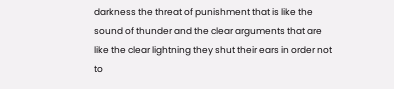darkness the threat of punishment that is like the sound of thunder and the clear arguments that are like the clear lightning they shut their ears in order not to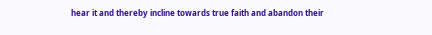hear it and thereby incline towards true faith and abandon their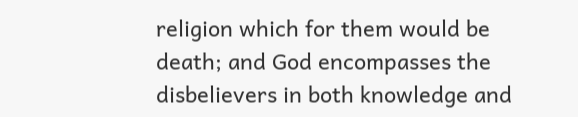religion which for them would be death; and God encompasses the disbelievers in both knowledge and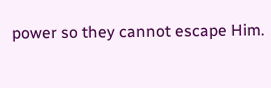power so they cannot escape Him.